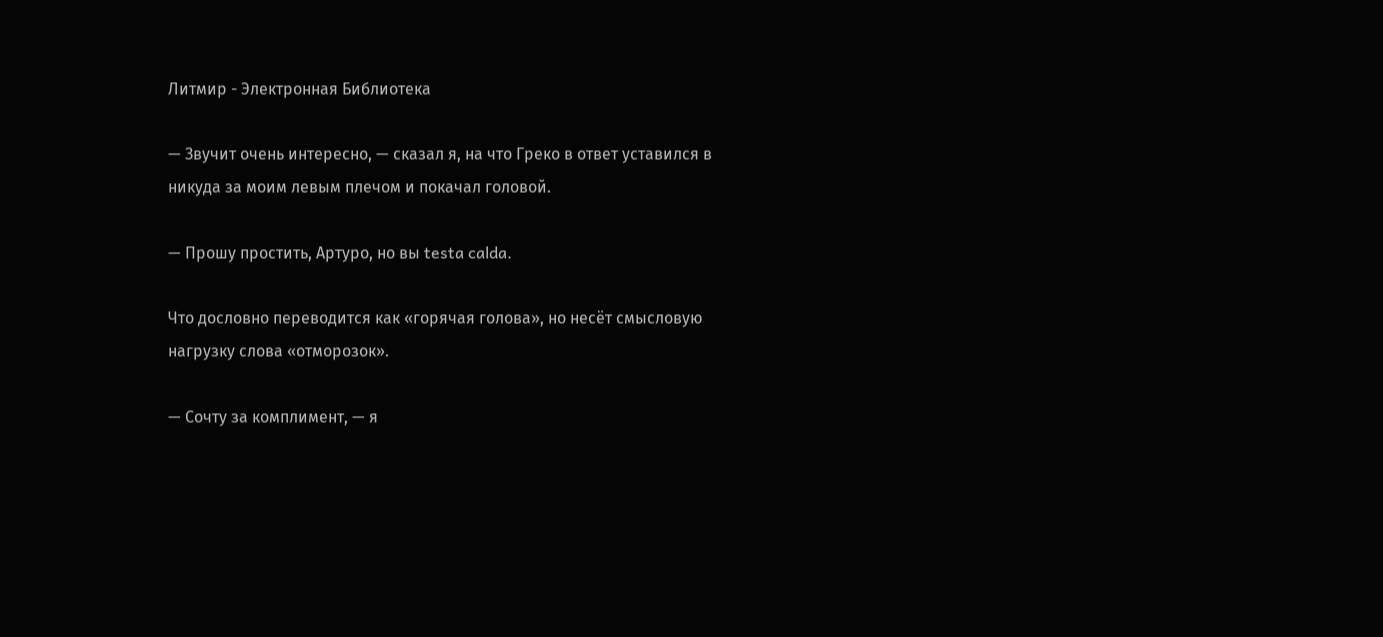Литмир - Электронная Библиотека

— Звучит очень интересно, — сказал я, на что Греко в ответ уставился в никуда за моим левым плечом и покачал головой.

— Прошу простить, Артуро, но вы testa calda.

Что дословно переводится как «горячая голова», но несёт смысловую нагрузку слова «отморозок».

— Сочту за комплимент, — я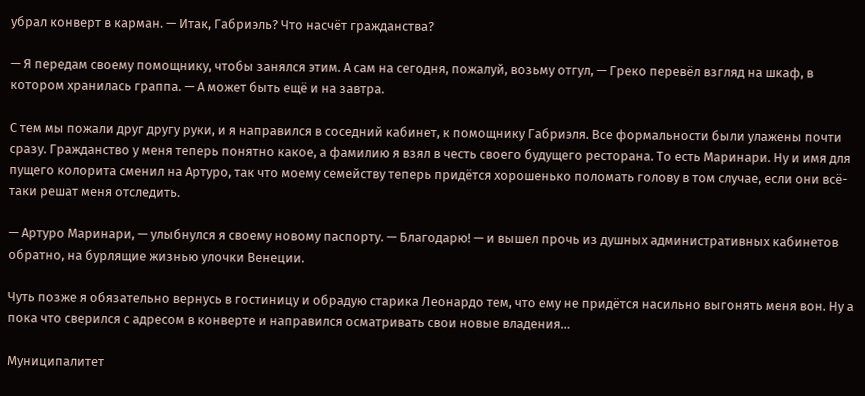убрал конверт в карман. — Итак, Габриэль? Что насчёт гражданства?

— Я передам своему помощнику, чтобы занялся этим. А сам на сегодня, пожалуй, возьму отгул, — Греко перевёл взгляд на шкаф, в котором хранилась граппа. — А может быть ещё и на завтра.

С тем мы пожали друг другу руки, и я направился в соседний кабинет, к помощнику Габриэля. Все формальности были улажены почти сразу. Гражданство у меня теперь понятно какое, а фамилию я взял в честь своего будущего ресторана. То есть Маринари. Ну и имя для пущего колорита сменил на Артуро, так что моему семейству теперь придётся хорошенько поломать голову в том случае, если они всё-таки решат меня отследить.

— Артуро Маринари, — улыбнулся я своему новому паспорту. — Благодарю! — и вышел прочь из душных административных кабинетов обратно, на бурлящие жизнью улочки Венеции.

Чуть позже я обязательно вернусь в гостиницу и обрадую старика Леонардо тем, что ему не придётся насильно выгонять меня вон. Ну а пока что сверился с адресом в конверте и направился осматривать свои новые владения…

Муниципалитет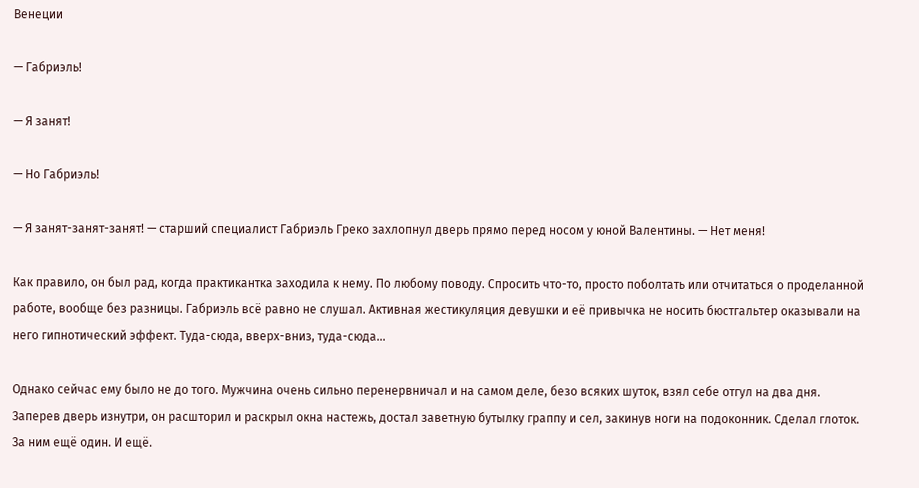Венеции

— Габриэль!

— Я занят!

— Но Габриэль!

— Я занят-занят-занят! — старший специалист Габриэль Греко захлопнул дверь прямо перед носом у юной Валентины. — Нет меня!

Как правило, он был рад, когда практикантка заходила к нему. По любому поводу. Спросить что-то, просто поболтать или отчитаться о проделанной работе, вообще без разницы. Габриэль всё равно не слушал. Активная жестикуляция девушки и её привычка не носить бюстгальтер оказывали на него гипнотический эффект. Туда-сюда, вверх-вниз, туда-сюда…

Однако сейчас ему было не до того. Мужчина очень сильно перенервничал и на самом деле, безо всяких шуток, взял себе отгул на два дня. Заперев дверь изнутри, он расшторил и раскрыл окна настежь, достал заветную бутылку граппу и сел, закинув ноги на подоконник. Сделал глоток. За ним ещё один. И ещё.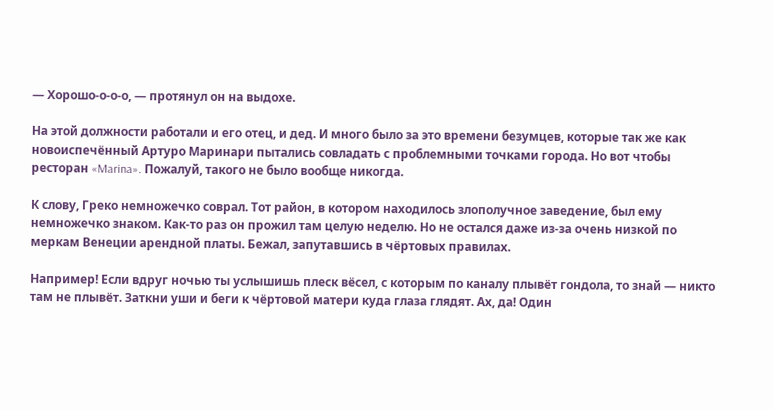— Хорошо-о-о-о, — протянул он на выдохе.

На этой должности работали и его отец, и дед. И много было за это времени безумцев, которые так же как новоиспечённый Артуро Маринари пытались совладать с проблемными точками города. Но вот чтобы ресторан «Marina». Пожалуй, такого не было вообще никогда.

К слову, Греко немножечко соврал. Тот район, в котором находилось злополучное заведение, был ему немножечко знаком. Как-то раз он прожил там целую неделю. Но не остался даже из-за очень низкой по меркам Венеции арендной платы. Бежал, запутавшись в чёртовых правилах.

Например! Если вдруг ночью ты услышишь плеск вёсел, с которым по каналу плывёт гондола, то знай — никто там не плывёт. Заткни уши и беги к чёртовой матери куда глаза глядят. Ах, да! Один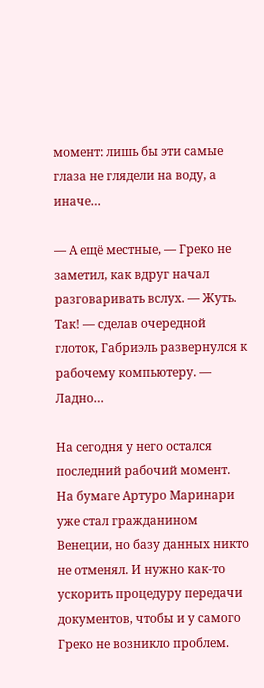момент: лишь бы эти самые глаза не глядели на воду, а иначе…

— А ещё местные, — Греко не заметил, как вдруг начал разговаривать вслух. — Жуть. Так! — сделав очередной глоток, Габриэль развернулся к рабочему компьютеру. — Ладно…

На сегодня у него остался последний рабочий момент. На бумаге Артуро Маринари уже стал гражданином Венеции, но базу данных никто не отменял. И нужно как-то ускорить процедуру передачи документов, чтобы и у самого Греко не возникло проблем.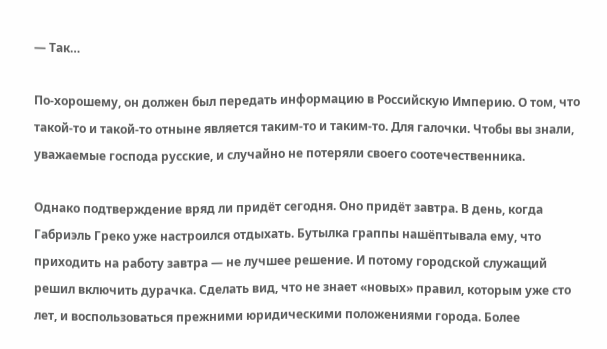— Так…

По-хорошему, он должен был передать информацию в Российскую Империю. О том, что такой-то и такой-то отныне является таким-то и таким-то. Для галочки. Чтобы вы знали, уважаемые господа русские, и случайно не потеряли своего соотечественника.

Однако подтверждение вряд ли придёт сегодня. Оно придёт завтра. В день, когда Габриэль Греко уже настроился отдыхать. Бутылка граппы нашёптывала ему, что приходить на работу завтра — не лучшее решение. И потому городской служащий решил включить дурачка. Сделать вид, что не знает «новых» правил, которым уже сто лет, и воспользоваться прежними юридическими положениями города. Более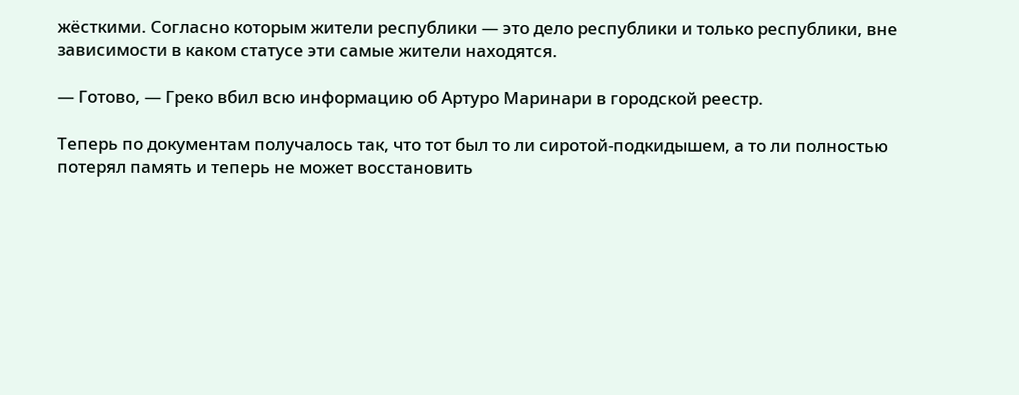жёсткими. Согласно которым жители республики — это дело республики и только республики, вне зависимости в каком статусе эти самые жители находятся.

— Готово, — Греко вбил всю информацию об Артуро Маринари в городской реестр.

Теперь по документам получалось так, что тот был то ли сиротой-подкидышем, а то ли полностью потерял память и теперь не может восстановить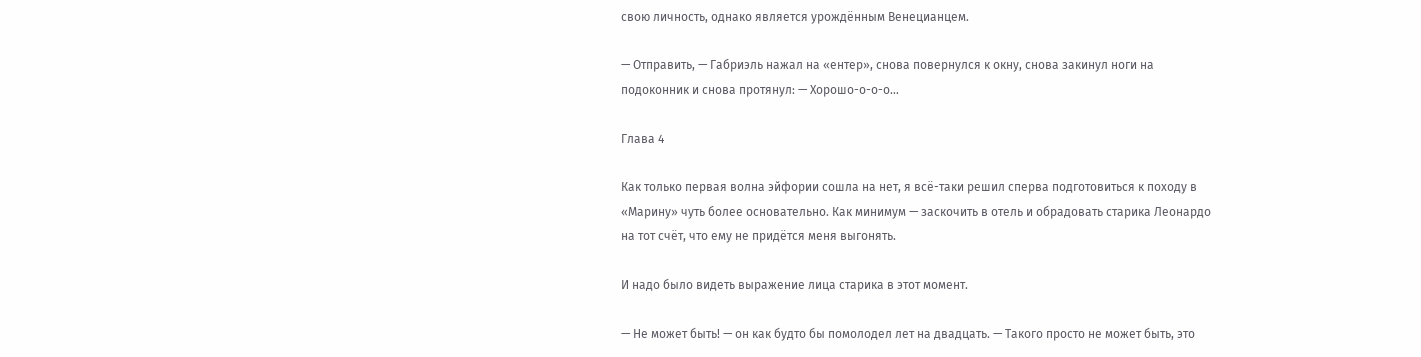свою личность, однако является урождённым Венецианцем.

— Отправить, — Габриэль нажал на «ентер», снова повернулся к окну, снова закинул ноги на подоконник и снова протянул: — Хорошо-о-о-о…

Глава 4

Как только первая волна эйфории сошла на нет, я всё-таки решил сперва подготовиться к походу в «Марину» чуть более основательно. Как минимум — заскочить в отель и обрадовать старика Леонардо на тот счёт, что ему не придётся меня выгонять.

И надо было видеть выражение лица старика в этот момент.

— Не может быть! — он как будто бы помолодел лет на двадцать. — Такого просто не может быть, это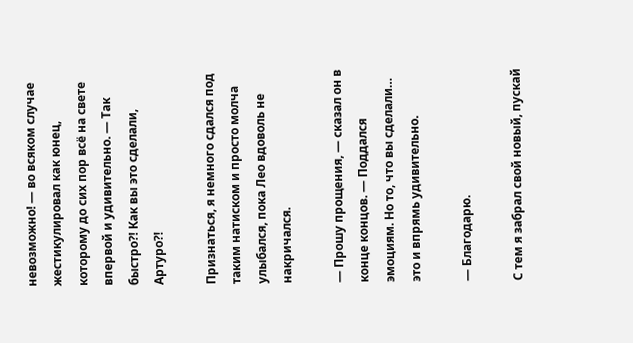невозможно! — во всяком случае жестикулировал как юнец, которому до сих пор всё на свете впервой и удивительно. — Так быстро⁈ Как вы это сделали, Артуро⁈

Признаться, я немного сдался под таким натиском и просто молча улыбался, пока Лео вдоволь не накричался.

— Прошу прощения, — сказал он в конце концов. — Поддался эмоциям. Но то, что вы сделали… это и впрямь удивительно.

— Благодарю.

С тем я забрал свой новый, пускай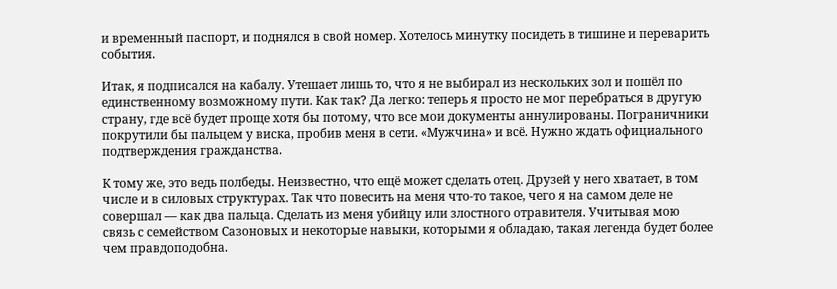и временный паспорт, и поднялся в свой номер. Хотелось минутку посидеть в тишине и переварить события.

Итак, я подписался на кабалу. Утешает лишь то, что я не выбирал из нескольких зол и пошёл по единственному возможному пути. Как так? Да легко: теперь я просто не мог перебраться в другую страну, где всё будет проще хотя бы потому, что все мои документы аннулированы. Пограничники покрутили бы пальцем у виска, пробив меня в сети. «Мужчина» и всё. Нужно ждать официального подтверждения гражданства.

К тому же, это ведь полбеды. Неизвестно, что ещё может сделать отец. Друзей у него хватает, в том числе и в силовых структурах. Так что повесить на меня что-то такое, чего я на самом деле не совершал — как два пальца. Сделать из меня убийцу или злостного отравителя. Учитывая мою связь с семейством Сазоновых и некоторые навыки, которыми я обладаю, такая легенда будет более чем правдоподобна.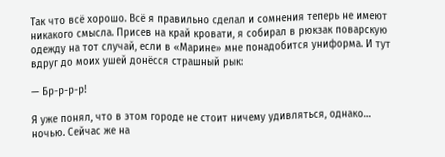Так что всё хорошо. Всё я правильно сделал и сомнения теперь не имеют никакого смысла. Присев на край кровати, я собирал в рюкзак поварскую одежду на тот случай, если в «Марине» мне понадобится униформа. И тут вдруг до моих ушей донёсся страшный рык:

— Бр-р-р-р!

Я уже понял, что в этом городе не стоит ничему удивляться, однако… ночью. Сейчас же на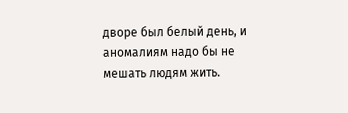дворе был белый день, и аномалиям надо бы не мешать людям жить.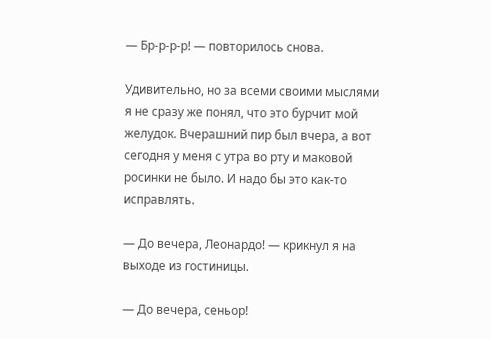— Бр-р-р-р! — повторилось снова.

Удивительно, но за всеми своими мыслями я не сразу же понял, что это бурчит мой желудок. Вчерашний пир был вчера, а вот сегодня у меня с утра во рту и маковой росинки не было. И надо бы это как-то исправлять.

— До вечера, Леонардо! — крикнул я на выходе из гостиницы.

— До вечера, сеньор!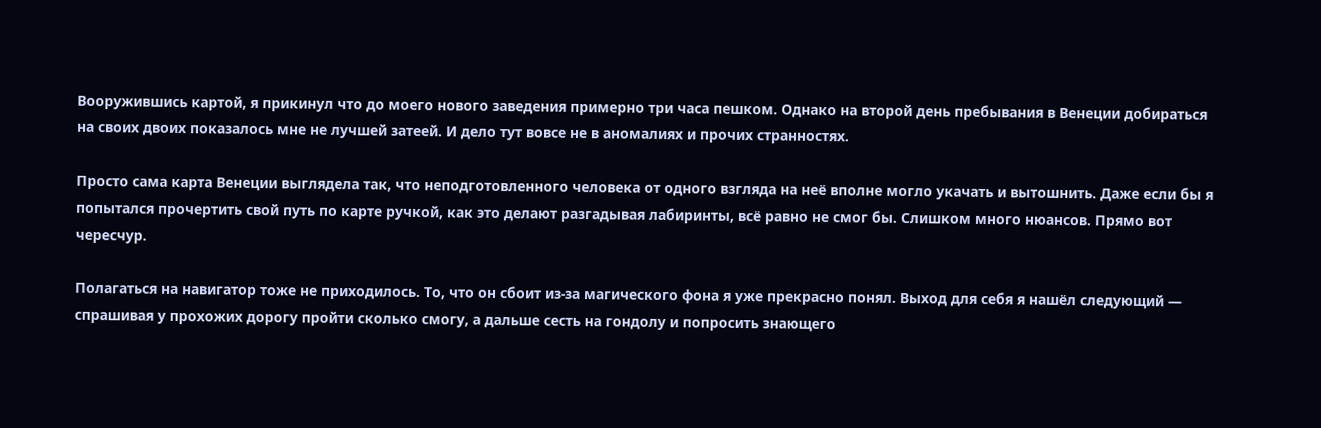Вооружившись картой, я прикинул что до моего нового заведения примерно три часа пешком. Однако на второй день пребывания в Венеции добираться на своих двоих показалось мне не лучшей затеей. И дело тут вовсе не в аномалиях и прочих странностях.

Просто сама карта Венеции выглядела так, что неподготовленного человека от одного взгляда на неё вполне могло укачать и вытошнить. Даже если бы я попытался прочертить свой путь по карте ручкой, как это делают разгадывая лабиринты, всё равно не смог бы. Слишком много нюансов. Прямо вот чересчур.

Полагаться на навигатор тоже не приходилось. То, что он сбоит из-за магического фона я уже прекрасно понял. Выход для себя я нашёл следующий — спрашивая у прохожих дорогу пройти сколько смогу, а дальше сесть на гондолу и попросить знающего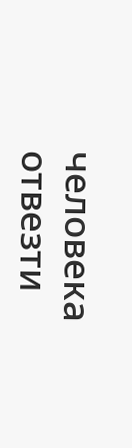человека отвезти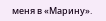меня в «Марину».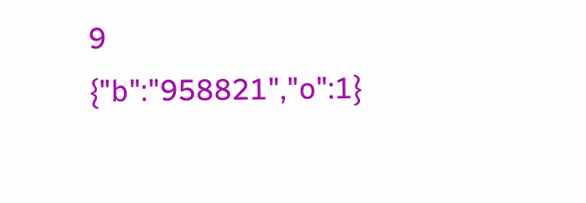9
{"b":"958821","o":1}